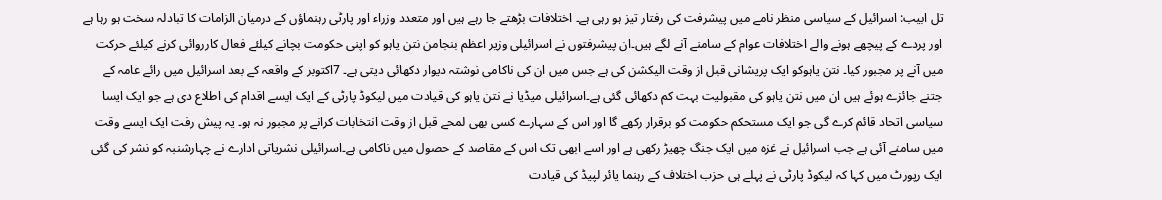تل ابیب: اسرائیل کے سیاسی منظر نامے میں پیشرفت کی رفتار تیز ہو رہی ہے۔ اختلافات بڑھتے جا رہے ہیں اور متعدد وزراء اور پارٹی رہنماؤں کے درمیان الزامات کا تبادلہ سخت ہو رہا ہے اور پردے کے پیچھے ہونے والے اختلافات عوام کے سامنے آنے لگے ہیں۔ان پیشرفتوں نے اسرائیلی وزیر اعظم بنجامن نتن یاہو کو اپنی حکومت بچانے کیلئے فعال کارروائی کرنے کیلئے حرکت میں آنے پر مجبور کیا۔ نتن یاہوکو ایک پریشانی قبل از وقت الیکشن کی ہے جس میں ان کی ناکامی نوشتہ دیوار دکھائی دیتی ہے۔ 7اکتوبر کے واقعہ کے بعد اسرائیل میں رائے عامہ کے جتنے جائزے ہوئے ہیں ان میں نتن یاہو کی مقبولیت بہت کم دکھائی گئی ہے۔اسرائیلی میڈیا نے نتن یاہو کی قیادت میں لیکوڈ پارٹی کے ایک ایسے اقدام کی اطلاع دی ہے جو ایک ایسا سیاسی اتحاد قائم کرے گی جو ایک مستحکم حکومت کو برقرار رکھے گا اور اس کے سہارے کسی بھی لمحے قبل از وقت انتخابات کرانے پر مجبور نہ ہو۔ یہ پیش رفت ایک ایسے وقت میں سامنے آئی ہے جب اسرائیل نے غزہ میں ایک جنگ چھیڑ رکھی ہے اور اسے ابھی تک اس کے مقاصد کے حصول میں ناکامی ہے۔اسرائیلی نشریاتی ادارے نے چہارشنبہ کو نشر کی گئی ایک رپورٹ میں کہا کہ لیکوڈ پارٹی نے پہلے ہی حزب اختلاف کے رہنما یائر لپیڈ کی قیادت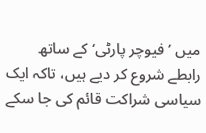میں ’فیوچر پارٹی‘ کے ساتھ رابطے شروع کر دیے ہیں، تاکہ ایک سیاسی شراکت قائم کی جا سکے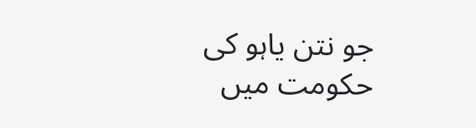جو نتن یاہو کی حکومت میں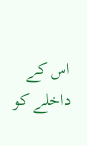اس کے داخلے کو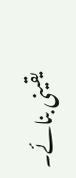یقینی بنائے۔